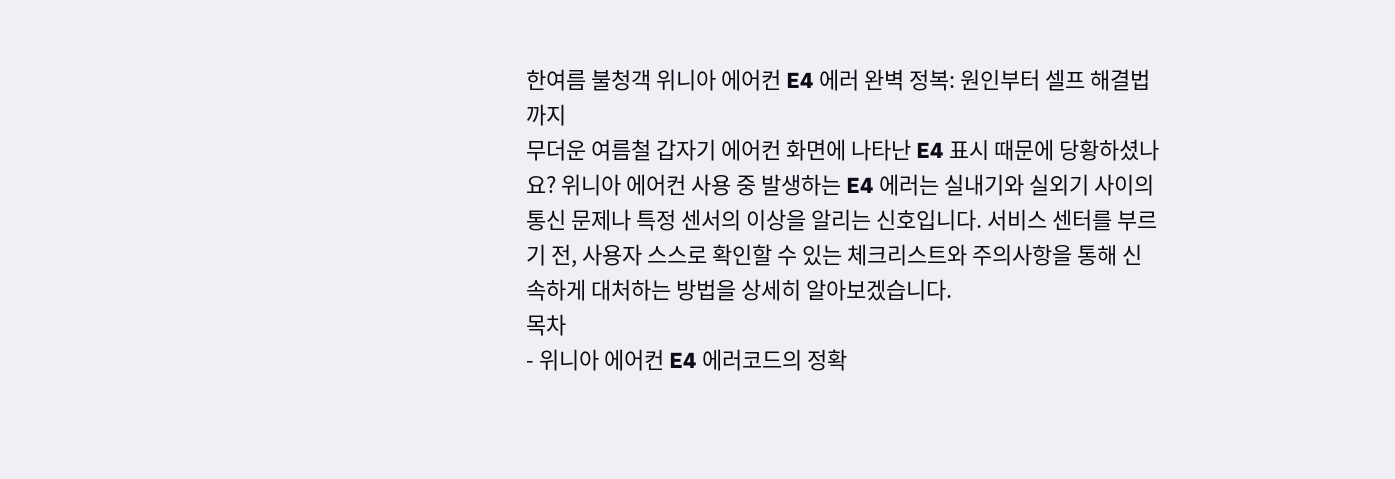한여름 불청객 위니아 에어컨 E4 에러 완벽 정복: 원인부터 셀프 해결법까지
무더운 여름철 갑자기 에어컨 화면에 나타난 E4 표시 때문에 당황하셨나요? 위니아 에어컨 사용 중 발생하는 E4 에러는 실내기와 실외기 사이의 통신 문제나 특정 센서의 이상을 알리는 신호입니다. 서비스 센터를 부르기 전, 사용자 스스로 확인할 수 있는 체크리스트와 주의사항을 통해 신속하게 대처하는 방법을 상세히 알아보겠습니다.
목차
- 위니아 에어컨 E4 에러코드의 정확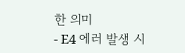한 의미
- E4 에러 발생 시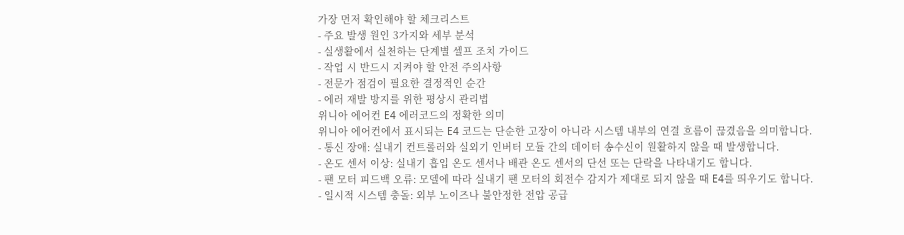가장 먼저 확인해야 할 체크리스트
- 주요 발생 원인 3가지와 세부 분석
- 실생활에서 실천하는 단계별 셀프 조치 가이드
- 작업 시 반드시 지켜야 할 안전 주의사항
- 전문가 점검이 필요한 결정적인 순간
- 에러 재발 방지를 위한 평상시 관리법
위니아 에어컨 E4 에러코드의 정확한 의미
위니아 에어컨에서 표시되는 E4 코드는 단순한 고장이 아니라 시스템 내부의 연결 흐름이 끊겼음을 의미합니다.
- 통신 장애: 실내기 컨트롤러와 실외기 인버터 모듈 간의 데이터 송수신이 원활하지 않을 때 발생합니다.
- 온도 센서 이상: 실내기 흡입 온도 센서나 배관 온도 센서의 단선 또는 단락을 나타내기도 합니다.
- 팬 모터 피드백 오류: 모델에 따라 실내기 팬 모터의 회전수 감지가 제대로 되지 않을 때 E4를 띄우기도 합니다.
- 일시적 시스템 충돌: 외부 노이즈나 불안정한 전압 공급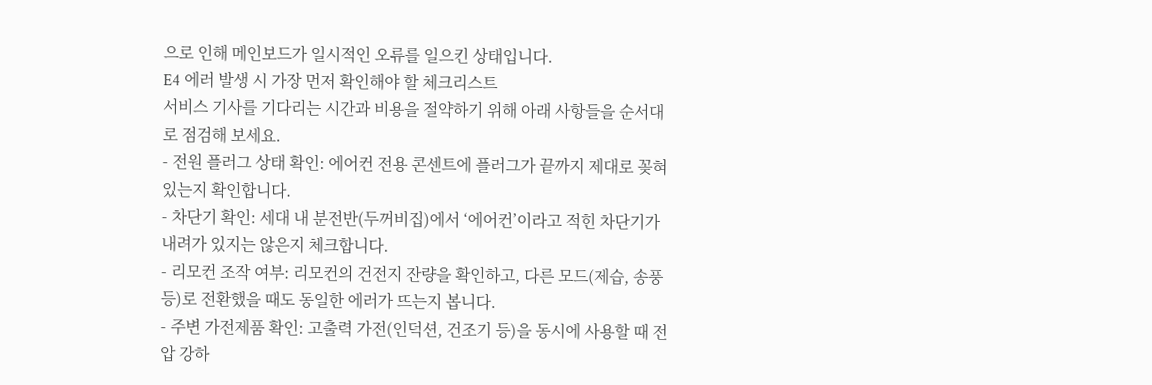으로 인해 메인보드가 일시적인 오류를 일으킨 상태입니다.
E4 에러 발생 시 가장 먼저 확인해야 할 체크리스트
서비스 기사를 기다리는 시간과 비용을 절약하기 위해 아래 사항들을 순서대로 점검해 보세요.
- 전원 플러그 상태 확인: 에어컨 전용 콘센트에 플러그가 끝까지 제대로 꽂혀 있는지 확인합니다.
- 차단기 확인: 세대 내 분전반(두꺼비집)에서 ‘에어컨’이라고 적힌 차단기가 내려가 있지는 않은지 체크합니다.
- 리모컨 조작 여부: 리모컨의 건전지 잔량을 확인하고, 다른 모드(제습, 송풍 등)로 전환했을 때도 동일한 에러가 뜨는지 봅니다.
- 주변 가전제품 확인: 고출력 가전(인덕션, 건조기 등)을 동시에 사용할 때 전압 강하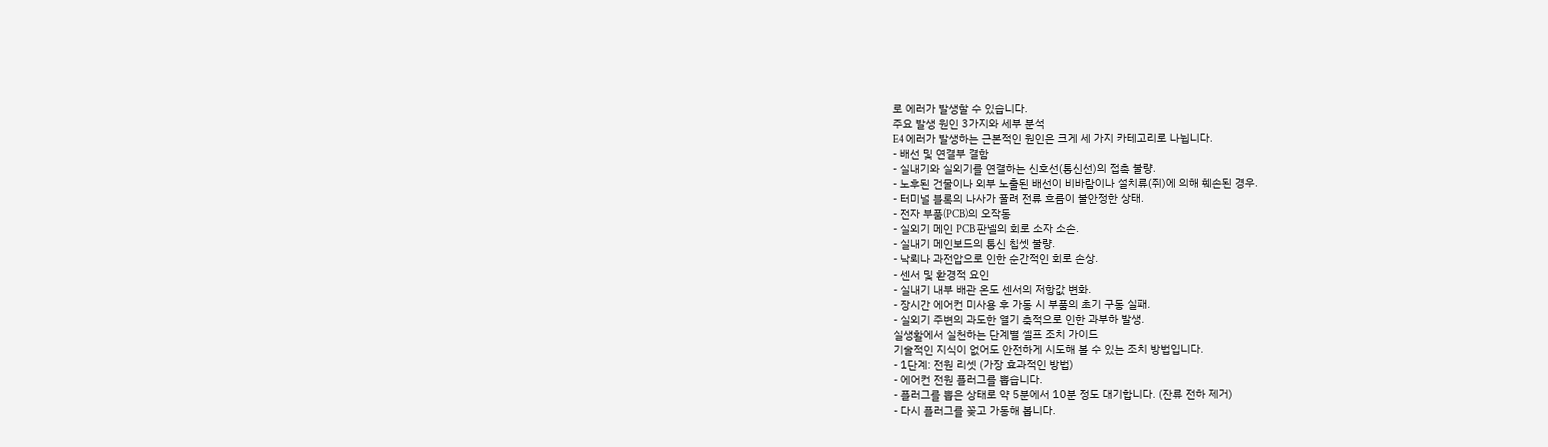로 에러가 발생할 수 있습니다.
주요 발생 원인 3가지와 세부 분석
E4 에러가 발생하는 근본적인 원인은 크게 세 가지 카테고리로 나뉩니다.
- 배선 및 연결부 결함
- 실내기와 실외기를 연결하는 신호선(통신선)의 접촉 불량.
- 노후된 건물이나 외부 노출된 배선이 비바람이나 설치류(쥐)에 의해 훼손된 경우.
- 터미널 블록의 나사가 풀려 전류 흐름이 불안정한 상태.
- 전자 부품(PCB)의 오작동
- 실외기 메인 PCB 판넬의 회로 소자 소손.
- 실내기 메인보드의 통신 칩셋 불량.
- 낙뢰나 과전압으로 인한 순간적인 회로 손상.
- 센서 및 환경적 요인
- 실내기 내부 배관 온도 센서의 저항값 변화.
- 장시간 에어컨 미사용 후 가동 시 부품의 초기 구동 실패.
- 실외기 주변의 과도한 열기 축적으로 인한 과부하 발생.
실생활에서 실천하는 단계별 셀프 조치 가이드
기술적인 지식이 없어도 안전하게 시도해 볼 수 있는 조치 방법입니다.
- 1단계: 전원 리셋 (가장 효과적인 방법)
- 에어컨 전원 플러그를 뽑습니다.
- 플러그를 뽑은 상태로 약 5분에서 10분 정도 대기합니다. (잔류 전하 제거)
- 다시 플러그를 꽂고 가동해 봅니다.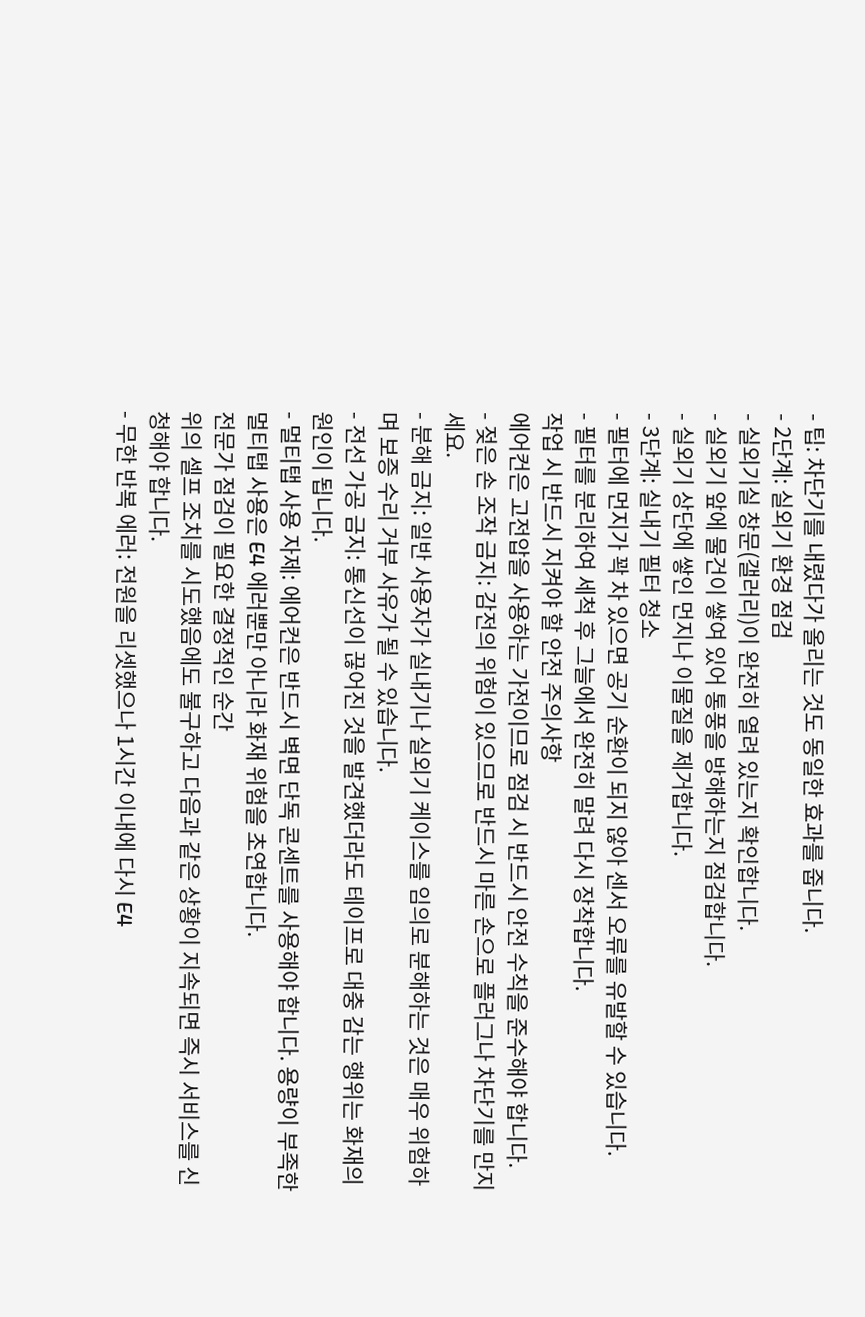- 팁: 차단기를 내렸다가 올리는 것도 동일한 효과를 줍니다.
- 2단계: 실외기 환경 점검
- 실외기실 창문(갤러리)이 완전히 열려 있는지 확인합니다.
- 실외기 앞에 물건이 쌓여 있어 통풍을 방해하는지 점검합니다.
- 실외기 상단에 쌓인 먼지나 이물질을 제거합니다.
- 3단계: 실내기 필터 청소
- 필터에 먼지가 꽉 차 있으면 공기 순환이 되지 않아 센서 오류를 유발할 수 있습니다.
- 필터를 분리하여 세척 후 그늘에서 완전히 말려 다시 장착합니다.
작업 시 반드시 지켜야 할 안전 주의사항
에어컨은 고전압을 사용하는 가전이므로 점검 시 반드시 안전 수칙을 준수해야 합니다.
- 젖은 손 조작 금지: 감전의 위험이 있으므로 반드시 마른 손으로 플러그나 차단기를 만지세요.
- 분해 금지: 일반 사용자가 실내기나 실외기 케이스를 임의로 분해하는 것은 매우 위험하며 보증 수리 거부 사유가 될 수 있습니다.
- 전선 가공 금지: 통신선이 끊어진 것을 발견했더라도 테이프로 대충 감는 행위는 화재의 원인이 됩니다.
- 멀티탭 사용 자제: 에어컨은 반드시 벽면 단독 콘센트를 사용해야 합니다. 용량이 부족한 멀티탭 사용은 E4 에러뿐만 아니라 화재 위험을 초연합니다.
전문가 점검이 필요한 결정적인 순간
위의 셀프 조치를 시도했음에도 불구하고 다음과 같은 상황이 지속되면 즉시 서비스를 신청해야 합니다.
- 무한 반복 에러: 전원을 리셋했으나 1시간 이내에 다시 E4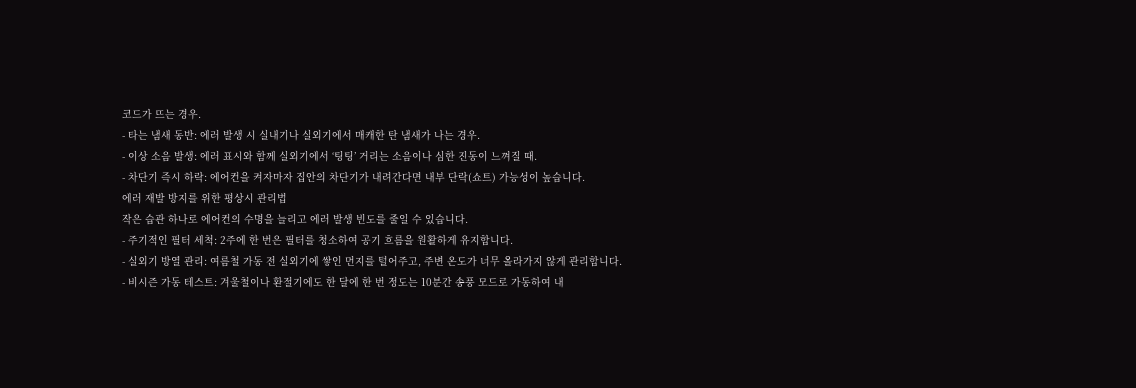코드가 뜨는 경우.
- 타는 냄새 동반: 에러 발생 시 실내기나 실외기에서 매캐한 탄 냄새가 나는 경우.
- 이상 소음 발생: 에러 표시와 함께 실외기에서 ‘팅팅’ 거리는 소음이나 심한 진동이 느껴질 때.
- 차단기 즉시 하락: 에어컨을 켜자마자 집안의 차단기가 내려간다면 내부 단락(쇼트) 가능성이 높습니다.
에러 재발 방지를 위한 평상시 관리법
작은 습관 하나로 에어컨의 수명을 늘리고 에러 발생 빈도를 줄일 수 있습니다.
- 주기적인 필터 세척: 2주에 한 번은 필터를 청소하여 공기 흐름을 원활하게 유지합니다.
- 실외기 방열 관리: 여름철 가동 전 실외기에 쌓인 먼지를 털어주고, 주변 온도가 너무 올라가지 않게 관리합니다.
- 비시즌 가동 테스트: 겨울철이나 환절기에도 한 달에 한 번 정도는 10분간 송풍 모드로 가동하여 내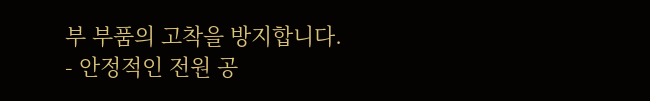부 부품의 고착을 방지합니다.
- 안정적인 전원 공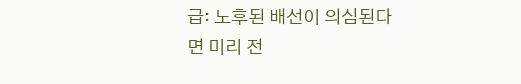급: 노후된 배선이 의심된다면 미리 전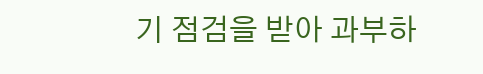기 점검을 받아 과부하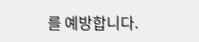를 예방합니다.